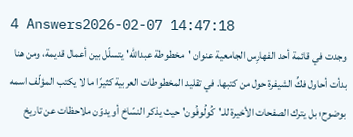4 Answers2026-02-07 14:47:18
وجدت في قائمة أحد الفهارِس الجامعية عنوان 'مخطوطة عبدالله' يتسلّل بين أعمال قديمة، ومن هنا بدأت أحاول فكِّ الشيفرة حول من كتبها. في تقليد المخطوطات العربية كثيرًا ما لا يكتب المؤلّف اسمه بوضوح؛ بل يترك الصفحات الأخيرة للـ'كُولُوفُون' حيث يذكر النسّاخ أو يدوّن ملاحظات عن تاريخ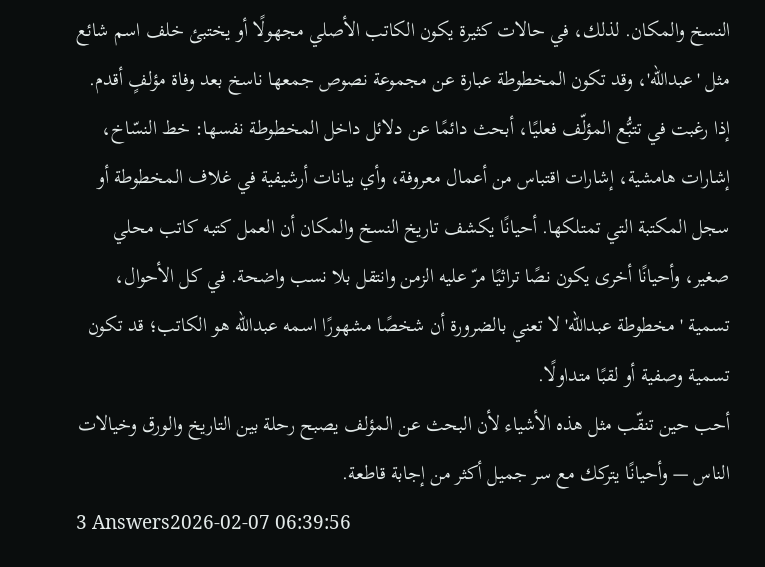النسخ والمكان. لذلك، في حالات كثيرة يكون الكاتب الأصلي مجهولًا أو يختبئ خلف اسم شائع مثل 'عبدالله'، وقد تكون المخطوطة عبارة عن مجموعة نصوص جمعها ناسخ بعد وفاة مؤلفٍ أقدم.
إذا رغبت في تتبُّع المؤلّف فعليًا، أبحث دائمًا عن دلائل داخل المخطوطة نفسها: خط النسّاخ، إشارات هامشية، إشارات اقتباس من أعمال معروفة، وأي بيانات أرشيفية في غلاف المخطوطة أو سجل المكتبة التي تمتلكها. أحيانًا يكشف تاريخ النسخ والمكان أن العمل كتبه كاتب محلي صغير، وأحيانًا أخرى يكون نصًا تراثيًا مرّ عليه الزمن وانتقل بلا نسب واضحة. في كل الأحوال، تسمية 'مخطوطة عبدالله' لا تعني بالضرورة أن شخصًا مشهورًا اسمه عبدالله هو الكاتب؛ قد تكون تسمية وصفية أو لقبًا متداولًا.
أحب حين تنقّب مثل هذه الأشياء لأن البحث عن المؤلف يصبح رحلة بين التاريخ والورق وخيالات الناس — وأحيانًا يتركك مع سر جميل أكثر من إجابة قاطعة.
3 Answers2026-02-07 06:39:56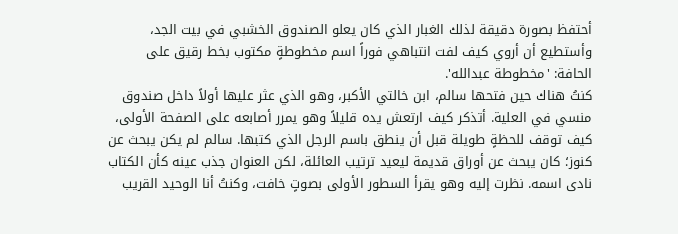أحتفظ بصورة دقيقة لذلك الغبار الذي كان يعلو الصندوق الخشبي في بيت الجد، وأستطيع أن أروي كيف لفت انتباهي فوراً اسم مخطوطةٍ مكتوب بخط رقيق على الحافة: 'مخطوطة عبدالله'.
كنتُ هناك حين فتحها سالم، ابن خالتي الأكبر، وهو الذي عثر عليها أولاً داخل صندوق منسي في العلية. أتذكر كيف ارتعش يده قليلاً وهو يمرر أصابعه على الصفحة الأولى، كيف توقف للحظةٍ طويلة قبل أن ينطق باسم الرجل الذي كتبها. سالم لم يكن يبحث عن كنوز؛ كان يبحث عن أوراق قديمة ليعيد ترتيب العائلة، لكن العنوان جذب عينه كأن الكتاب نادى اسمه. نظرت إليه وهو يقرأ السطور الأولى بصوتٍ خافت، وكنتُ أنا الوحيد القريب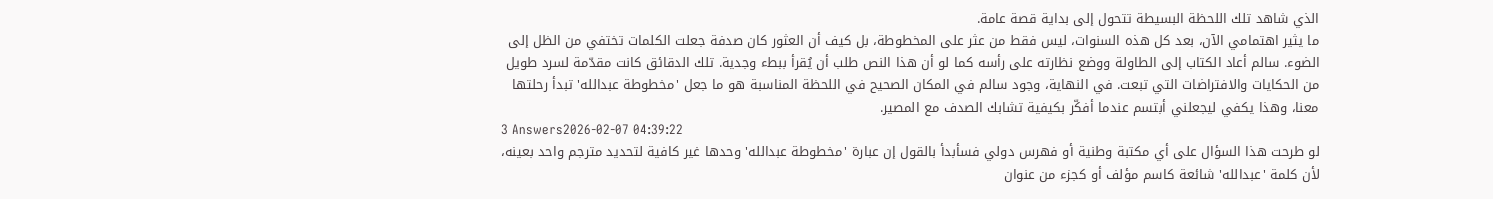الذي شاهد تلك اللحظة البسيطة تتحول إلى بداية قصة عامة.
ما يثير اهتمامي الآن، بعد كل هذه السنوات، ليس فقط من عثر على المخطوطة، بل كيف أن العثور كان صدفة جعلت الكلمات تختفي من الظل إلى الضوء. سالم أعاد الكتاب إلى الطاولة ووضع نظارته على رأسه كما لو أن هذا النص طلب أن يُقرأ ببطء وجدية. تلك الدقائق كانت مقدّمة لسرد طويل من الحكايات والافتراضات التي تبعت. في النهاية، وجود سالم في المكان الصحيح في اللحظة المناسبة هو ما جعل 'مخطوطة عبدالله' تبدأ رحلتها معنا، وهذا يكفي ليجعلني أبتسم عندما أفكّر بكيفية تشابك الصدف مع المصير.
3 Answers2026-02-07 04:39:22
لو طرحت هذا السؤال على أي مكتبة وطنية أو فهرس دولي فسأبدأ بالقول إن عبارة 'مخطوطة عبدالله' وحدها غير كافية لتحديد مترجم واحد بعينه، لأن كلمة 'عبدالله' شائعة كاسم مؤلف أو كجزء من عنوان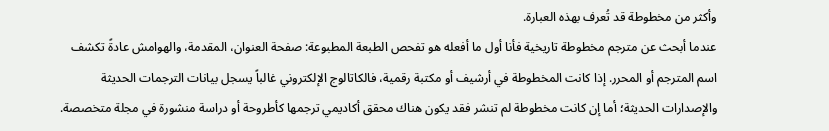وأكثر من مخطوطة قد تُعرف بهذه العبارة.
عندما أبحث عن مترجم مخطوطة تاريخية فأنا أول ما أفعله هو تفحص الطبعة المطبوعة: صفحة العنوان، المقدمة، والهوامش عادةً تكشف اسم المترجم أو المحرر. إذا كانت المخطوطة في أرشيف أو مكتبة رقمية، فالكاتالوج الإلكتروني غالباً يسجل بيانات الترجمات الحديثة والإصدارات الحديثة؛ أما إن كانت مخطوطة لم تنشر فقد يكون هناك محقق أكاديمي ترجمها كأطروحة أو دراسة منشورة في مجلة متخصصة.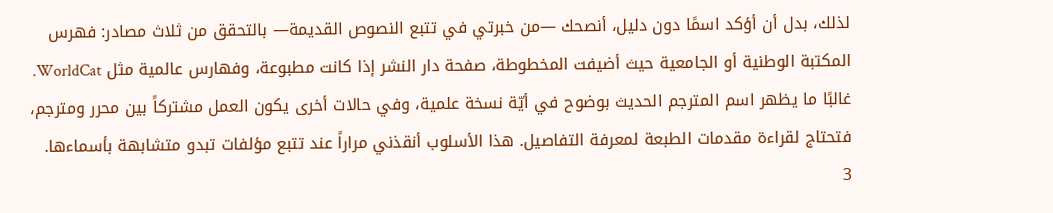لذلك، بدل أن أؤكد اسمًا دون دليل، أنصحك —من خبرتي في تتبع النصوص القديمة— بالتحقق من ثلاث مصادر: فهرس المكتبة الوطنية أو الجامعية حيث أضيفت المخطوطة، صفحة دار النشر إذا كانت مطبوعة، وفهارس عالمية مثل WorldCat. غالبًا ما يظهر اسم المترجم الحديث بوضوح في أيّة نسخة علمية، وفي حالات أخرى يكون العمل مشتركاً بين محرر ومترجم، فتحتاج لقراءة مقدمات الطبعة لمعرفة التفاصيل. هذا الأسلوب أنقذني مراراً عند تتبع مؤلفات تبدو متشابهة بأسماءها.
3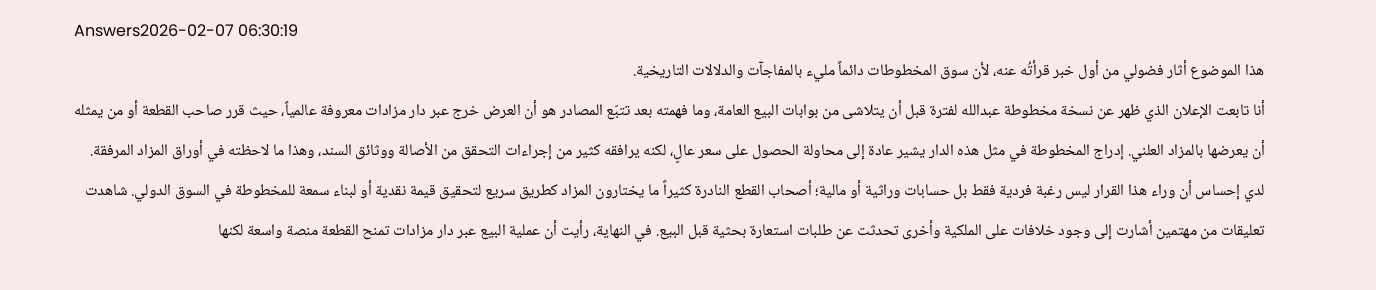Answers2026-02-07 06:30:19
هذا الموضوع أثار فضولي من أول خبر قرأتُه عنه، لأن سوق المخطوطات دائماً مليء بالمفاجآت والدلالات التاريخية.
أنا تابعت الإعلان الذي ظهر عن نسخة مخطوطة عبدالله لفترة قبل أن يتلاشى من بوابات البيع العامة، وما فهمته بعد تتبّع المصادر هو أن العرض خرج عبر دار مزادات معروفة عالمياً، حيث قرر صاحب القطعة أو من يمثله أن يعرضها بالمزاد العلني. إدراج المخطوطة في مثل هذه الدار يشير عادة إلى محاولة الحصول على سعر عالٍ، لكنه يرافقه كثير من إجراءات التحقق من الأصالة ووثائق السند، وهذا ما لاحظته في أوراق المزاد المرفقة.
لدي إحساس أن وراء هذا القرار ليس رغبة فردية فقط بل حسابات وراثية أو مالية؛ أصحاب القطع النادرة كثيراً ما يختارون المزاد كطريق سريع لتحقيق قيمة نقدية أو لبناء سمعة للمخطوطة في السوق الدولي. شاهدت تعليقات من مهتمين أشارت إلى وجود خلافات على الملكية وأخرى تحدثت عن طلبات استعارة بحثية قبل البيع. في النهاية، رأيت أن عملية البيع عبر دار مزادات تمنح القطعة منصة واسعة لكنها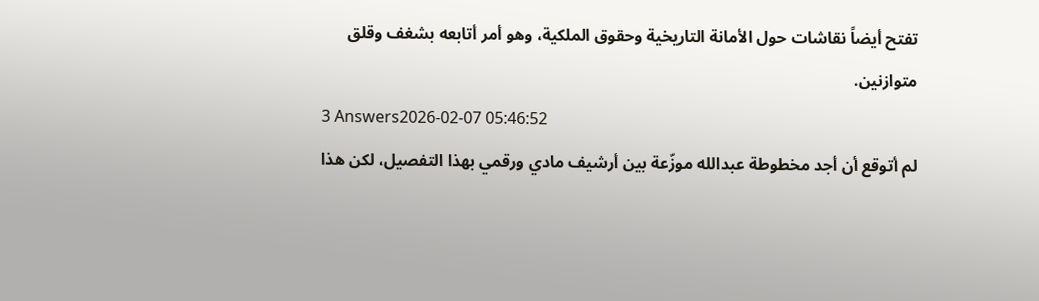تفتح أيضاً نقاشات حول الأمانة التاريخية وحقوق الملكية، وهو أمر أتابعه بشغف وقلق متوازنين.
3 Answers2026-02-07 05:46:52
لم أتوقع أن أجد مخطوطة عبدالله موزّعة بين أرشيف مادي ورقمي بهذا التفصيل، لكن هذا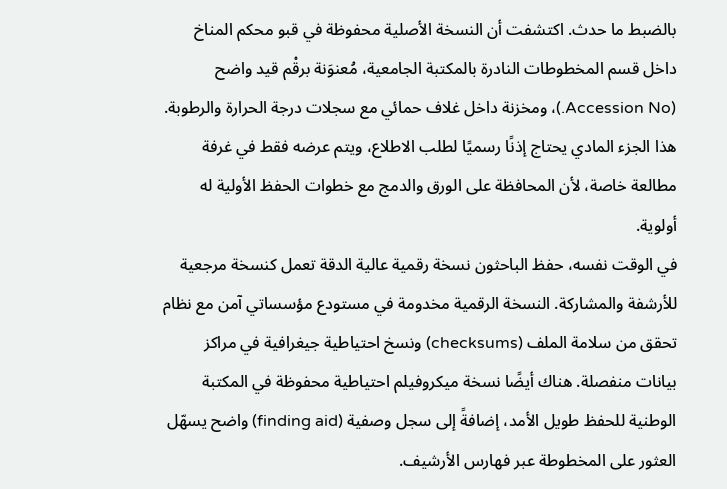بالضبط ما حدث. اكتشفت أن النسخة الأصلية محفوظة في قبو محكم المناخ داخل قسم المخطوطات النادرة بالمكتبة الجامعية، مُعنوَنة برقْم قيد واضح (Accession No.)، ومخزنة داخل غلاف حمائي مع سجلات درجة الحرارة والرطوبة. هذا الجزء المادي يحتاج إذنًا رسميًا لطلب الاطلاع، ويتم عرضه فقط في غرفة مطالعة خاصة، لأن المحافظة على الورق والدمج مع خطوات الحفظ الأولية له أولوية.
في الوقت نفسه، حفظ الباحثون نسخة رقمية عالية الدقة تعمل كنسخة مرجعية للأرشفة والمشاركة. النسخة الرقمية مخدومة في مستودع مؤسساتي آمن مع نظام تحقق من سلامة الملف (checksums) ونسخ احتياطية جيغرافية في مراكز بيانات منفصلة. هناك أيضًا نسخة ميكروفيلم احتياطية محفوظة في المكتبة الوطنية للحفظ طويل الأمد، إضافةً إلى سجل وصفية (finding aid) واضح يسهّل العثور على المخطوطة عبر فهارس الأرشيف.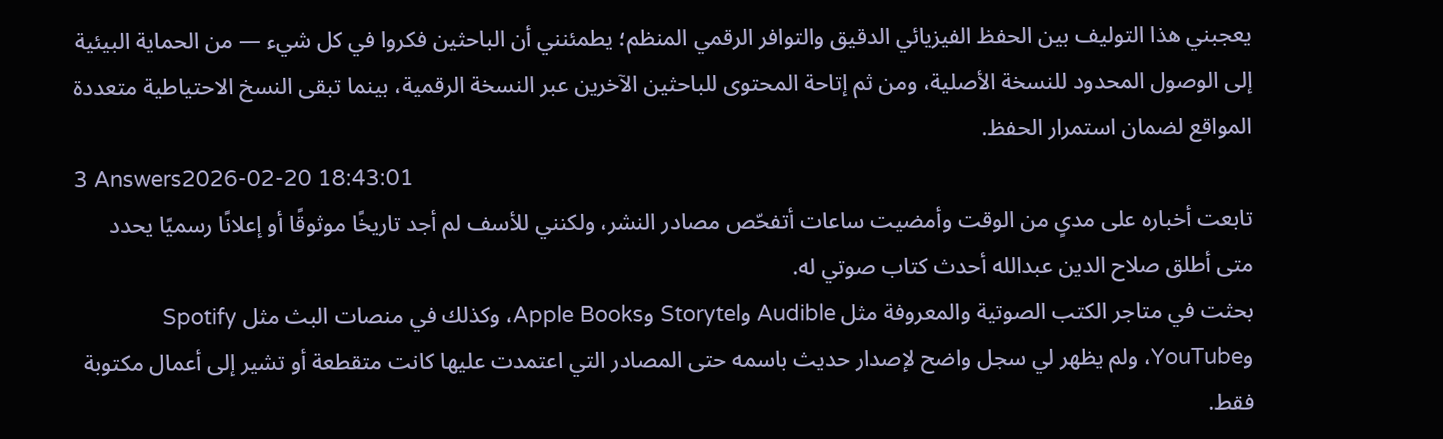يعجبني هذا التوليف بين الحفظ الفيزيائي الدقيق والتوافر الرقمي المنظم؛ يطمئنني أن الباحثين فكروا في كل شيء — من الحماية البيئية إلى الوصول المحدود للنسخة الأصلية، ومن ثم إتاحة المحتوى للباحثين الآخرين عبر النسخة الرقمية، بينما تبقى النسخ الاحتياطية متعددة المواقع لضمان استمرار الحفظ.
3 Answers2026-02-20 18:43:01
تابعت أخباره على مدىٍ من الوقت وأمضيت ساعات أتفحّص مصادر النشر، ولكنني للأسف لم أجد تاريخًا موثوقًا أو إعلانًا رسميًا يحدد متى أطلق صلاح الدين عبدالله أحدث كتاب صوتي له.
بحثت في متاجر الكتب الصوتية والمعروفة مثل Audible وStorytel وApple Books، وكذلك في منصات البث مثل Spotify وYouTube، ولم يظهر لي سجل واضح لإصدار حديث باسمه حتى المصادر التي اعتمدت عليها كانت متقطعة أو تشير إلى أعمال مكتوبة فقط.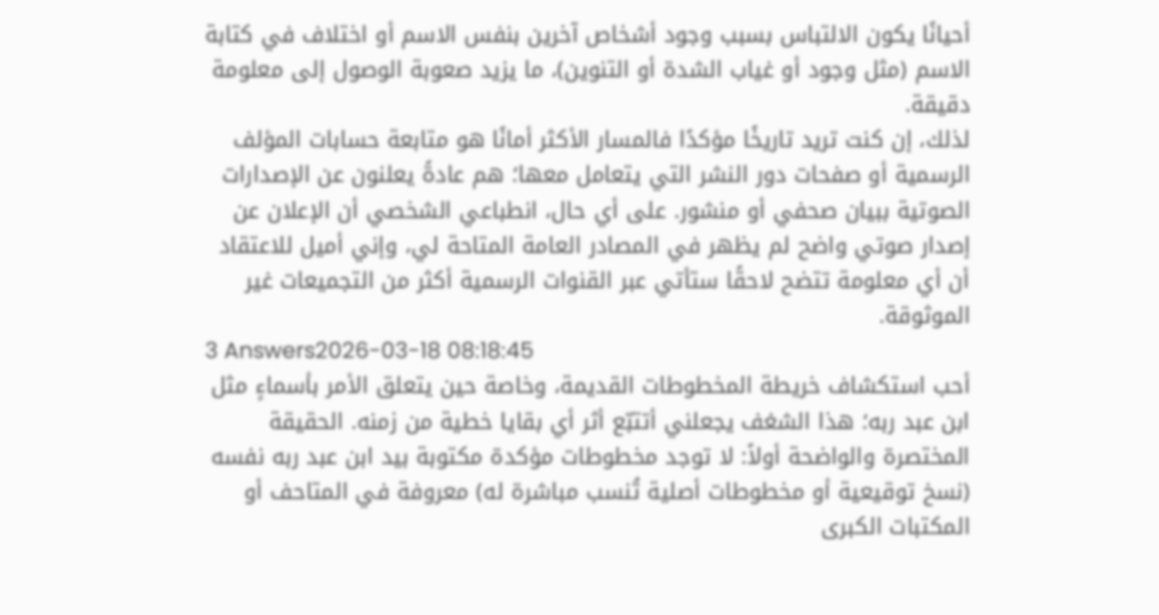أحيانًا يكون الالتباس بسبب وجود أشخاص آخرين بنفس الاسم أو اختلاف في كتابة الاسم (مثل وجود أو غياب الشدة أو التنوين)، ما يزيد صعوبة الوصول إلى معلومة دقيقة.
لذلك، إن كنت تريد تاريخًا مؤكدًا فالمسار الأكثر أمانًا هو متابعة حسابات المؤلف الرسمية أو صفحات دور النشر التي يتعامل معها؛ هم عادةً يعلنون عن الإصدارات الصوتية ببيان صحفي أو منشور. على أي حال، انطباعي الشخصي أن الإعلان عن إصدار صوتي واضح لم يظهر في المصادر العامة المتاحة لي، وإني أميل للاعتقاد أن أي معلومة تتضح لاحقًا ستأتي عبر القنوات الرسمية أكثر من التجميعات غير الموثوقة.
3 Answers2026-03-18 08:18:45
أحب استكشاف خريطة المخطوطات القديمة، وخاصة حين يتعلق الأمر بأسماءٍ مثل ابن عبد ربه؛ هذا الشغف يجعلني أتتبّع أثر أي بقايا خطية من زمنه. الحقيقة المختصرة والواضحة أولاً: لا توجد مخطوطات مؤكدة مكتوبة بيد ابن عبد ربه نفسه (نسخ توقيعية أو مخطوطات أصلية تُنسب مباشرة له) معروفة في المتاحف أو المكتبات الكبرى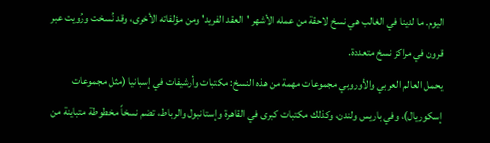اليوم. ما لدينا في الغالب هي نسخ لاحقة من عمله الأشهر 'العقد الفريد' ومن مؤلفاته الأخرى، وقد نُسخت ورُويت عبر قرون في مراكز نسخ متعددة.
يحمل العالم العربي والأوروبي مجموعات مهمة من هذه النسخ: مكتبات وأرشيفات في إسبانيا (مثل مجموعات إسكوريال)، وفي باريس ولندن، وكذلك مكتبات كبرى في القاهرة وإستانبول والرباط، تضم نسخاً مخطوطة متباينة من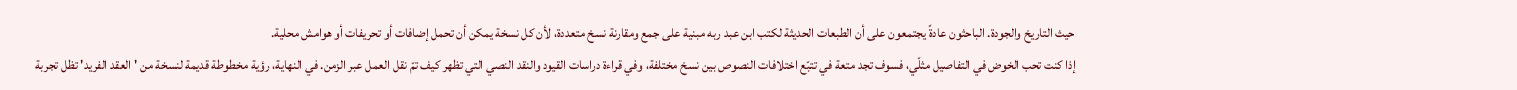حيث التاريخ والجودة. الباحثون عادةً يجتمعون على أن الطبعات الحديثة لكتب ابن عبد ربه مبنية على جمع ومقارنة نسخ متعددة، لأن كل نسخة يمكن أن تحمل إضافات أو تحريفات أو هوامش محلية.
إذا كنت تحب الخوض في التفاصيل مثلّي، فسوف تجد متعة في تتبّع اختلافات النصوص بين نسخ مختلفة، وفي قراءة دراسات القيود والنقد النصي التي تظهر كيف تمّ نقل العمل عبر الزمن. في النهاية، رؤية مخطوطة قديمة لنسخة من 'العقد الفريد' تظل تجربة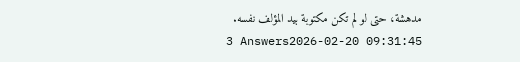مدهشة، حتى لو لم تكن مكتوبة بيد المؤلف نفسه.
3 Answers2026-02-20 09:31:45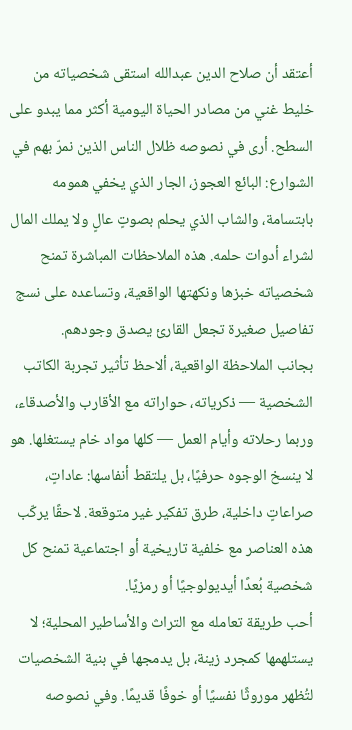أعتقد أن صلاح الدين عبدالله استقى شخصياته من خليط غني من مصادر الحياة اليومية أكثر مما يبدو على السطح. أرى في نصوصه ظلال الناس الذين نمرّ بهم في الشوارع: البائع العجوز، الجار الذي يخفي همومه بابتسامة، والشاب الذي يحلم بصوتٍ عالٍ ولا يملك المال لشراء أدوات حلمه. هذه الملاحظات المباشرة تمنح شخصياته خبزها ونكهتها الواقعية، وتساعده على نسج تفاصيل صغيرة تجعل القارئ يصدق وجودهم.
بجانب الملاحظة الواقعية، ألاحظ تأثير تجربة الكاتب الشخصية — ذكرياته، حواراته مع الأقارب والأصدقاء، وربما رحلاته وأيام العمل — كلها مواد خام يستغلها. هو لا ينسخ الوجوه حرفيًا، بل يلتقط أنفاسها: عاداتٍ، صراعاتٍ داخلية، طرق تفكير غير متوقعة. لاحقًا يركّب هذه العناصر مع خلفية تاريخية أو اجتماعية تمنح كل شخصية بُعدًا أيديولوجيًا أو رمزيًا.
أحب طريقة تعامله مع التراث والأساطير المحلية؛ لا يستلهمها كمجرد زينة، بل يدمجها في بنية الشخصيات لتُظهر موروثًا نفسيًا أو خوفًا قديمًا. وفي نصوصه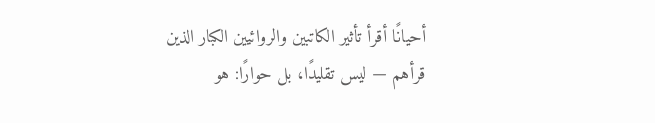أحيانًا أقرأ تأثير الكاتبين والروائيين الكبار الذين قرأهم — ليس تقليدًا، بل حوارًا: هو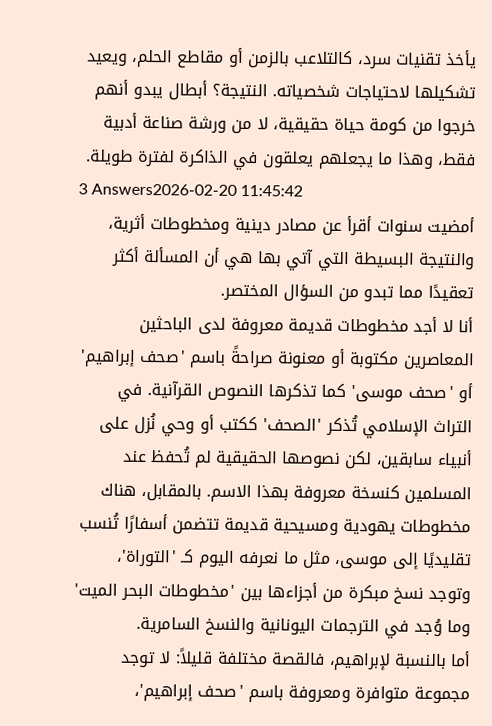يأخذ تقنيات سرد، كالتلاعب بالزمن أو مقاطع الحلم، ويعيد تشكيلها لاحتياجات شخصياته. النتيجة؟ أبطال يبدو أنهم خرجوا من كومة حياة حقيقية، لا من ورشة صناعة أدبية فقط، وهذا ما يجعلهم يعلقون في الذاكرة لفترة طويلة.
3 Answers2026-02-20 11:45:42
أمضيت سنوات أقرأ عن مصادر دينية ومخطوطات أثرية، والنتيجة البسيطة التي آتي بها هي أن المسألة أكثر تعقيدًا مما تبدو من السؤال المختصر.
أنا لا أجد مخطوطات قديمة معروفة لدى الباحثين المعاصرين مكتوبة أو معنونة صراحةً باسم 'صحف إبراهيم' أو 'صحف موسى' كما تذكرها النصوص القرآنية. في التراث الإسلامي تُذكر 'الصحف' ككتب أو وحي نُزل على أنبياء سابقين، لكن نصوصها الحقيقية لم تُحفظ عند المسلمين كنسخة معروفة بهذا الاسم. بالمقابل، هناك مخطوطات يهودية ومسيحية قديمة تتضمن أسفارًا تُنسب تقليديًا إلى موسى، مثل ما نعرفه اليوم كـ 'التوراة'، وتوجد نسخ مبكرة من أجزاءها بين 'مخطوطات البحر الميت' وما وُجد في الترجمات اليونانية والنسخ السامرية.
أما بالنسبة لإبراهيم، فالقصة مختلفة قليلاً: لا توجد مجموعة متوافرة ومعروفة باسم 'صحف إبراهيم'،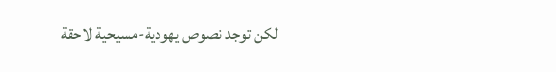لكن توجد نصوص يهودية-مسيحية لاحقة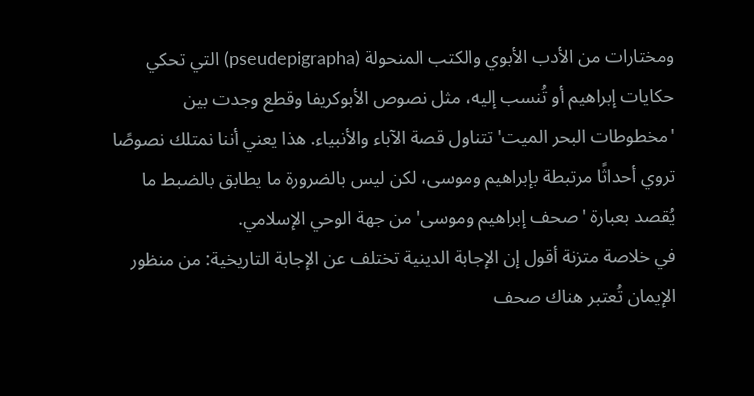ومختارات من الأدب الأبوي والكتب المنحولة (pseudepigrapha) التي تحكي حكايات إبراهيم أو تُنسب إليه، مثل نصوص الأبوكريفا وقطع وجدت بين 'مخطوطات البحر الميت' تتناول قصة الآباء والأنبياء. هذا يعني أننا نمتلك نصوصًا تروي أحداثًا مرتبطة بإبراهيم وموسى، لكن ليس بالضرورة ما يطابق بالضبط ما يُقصد بعبارة 'صحف إبراهيم وموسى' من جهة الوحي الإسلامي.
في خلاصة متزنة أقول إن الإجابة الدينية تختلف عن الإجابة التاريخية: من منظور الإيمان تُعتبر هناك صحف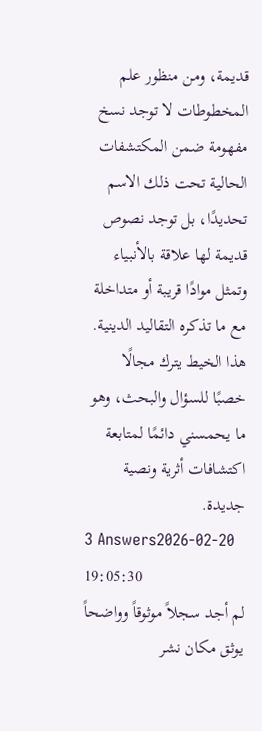قديمة، ومن منظور علم المخطوطات لا توجد نسخ مفهومة ضمن المكتشفات الحالية تحت ذلك الاسم تحديدًا، بل توجد نصوص قديمة لها علاقة بالأنبياء وتمثل موادًا قريبة أو متداخلة مع ما تذكره التقاليد الدينية. هذا الخيط يترك مجالًا خصبًا للسؤال والبحث، وهو ما يحمسني دائمًا لمتابعة اكتشافات أثرية ونصية جديدة.
3 Answers2026-02-20 19:05:30
لم أجد سجلاً موثوقاً وواضحاً يوثق مكان نشر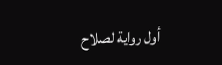أول رواية لصلاح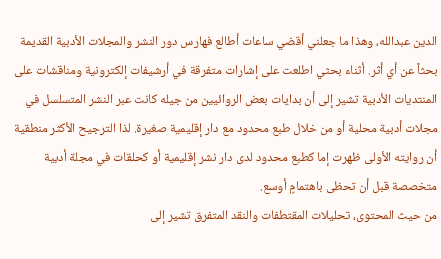الدين عبدالله، وهذا ما جعلني أقضي ساعات أطالع فهارس دور النشر والمجلات الأدبية القديمة بحثاً عن أي أثر. أثناء بحثي اطلعت على إشارات متفرقة في أرشيفات إلكترونية ومناقشات على المنتديات الأدبية تشير إلى أن بدايات بعض الروائيين من جيله كانت عبر النشر المتسلسل في مجلات أدبية محلية أو من خلال طبع محدود مع دار إقليمية صغيرة. لذا الترجيح الأكثر منطقية أن روايته الأولى ظهرت إما كطبع محدود لدى دار نشر إقليمية أو كحلقات في مجلة أدبية متخصصة قبل أن تحظى باهتمامٍ أوسع.
من حيث المحتوى، تحليلات المقتطفات والنقد المتفرق تشير إلى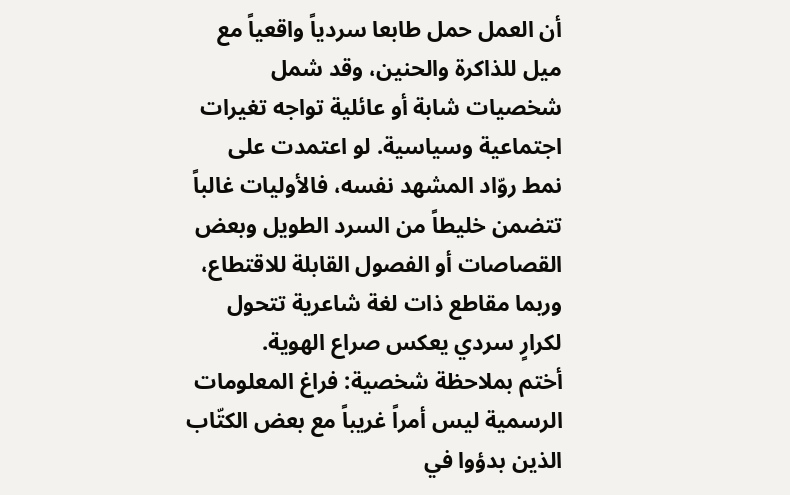أن العمل حمل طابعا سردياً واقعياً مع ميل للذاكرة والحنين، وقد شمل شخصيات شابة أو عائلية تواجه تغيرات اجتماعية وسياسية. لو اعتمدت على نمط روّاد المشهد نفسه، فالأوليات غالباً تتضمن خليطاً من السرد الطويل وبعض القصاصات أو الفصول القابلة للاقتطاع، وربما مقاطع ذات لغة شاعرية تتحول لكرارٍ سردي يعكس صراع الهوية.
أختم بملاحظة شخصية: فراغ المعلومات الرسمية ليس أمراً غريباً مع بعض الكتّاب الذين بدؤوا في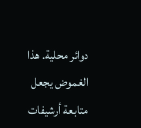دوائر محلية. هذا الغموض يجعل متابعة أرشيفات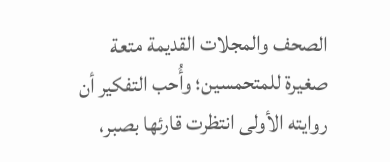الصحف والمجلات القديمة متعة صغيرة للمتحمسين؛ وأُحب التفكير أن روايته الأولى انتظرت قارئها بصبر،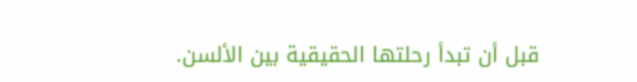قبل أن تبدأ رحلتها الحقيقية بين الألسن.